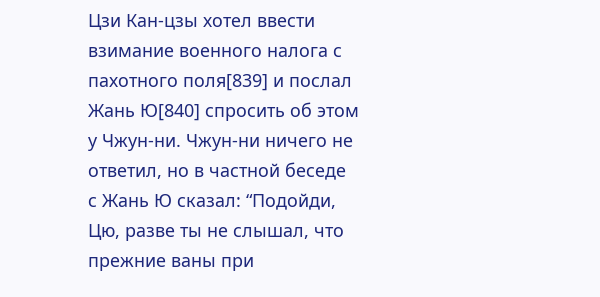Цзи Кан-цзы хотел ввести взимание военного налога с пахотного поля[839] и послал Жань Ю[840] спросить об этом у Чжун-ни. Чжун-ни ничего не ответил, но в частной беседе с Жань Ю сказал: “Подойди, Цю, разве ты не слышал, что прежние ваны при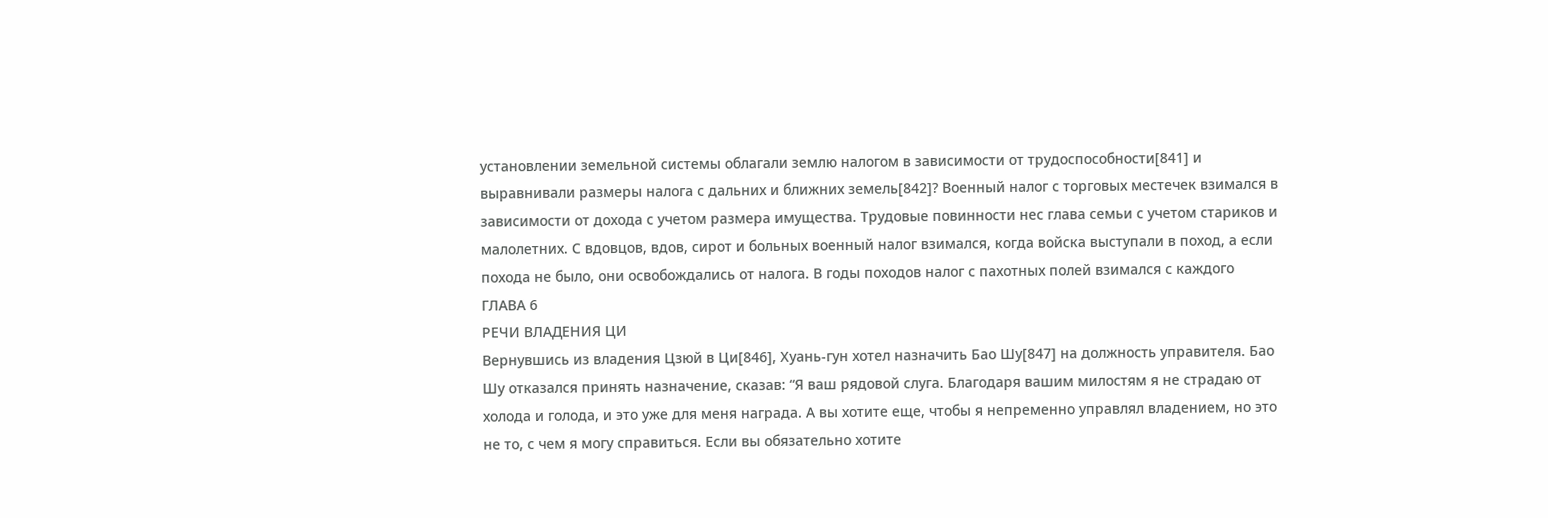установлении земельной системы облагали землю налогом в зависимости от трудоспособности[841] и выравнивали размеры налога с дальних и ближних земель[842]? Военный налог с торговых местечек взимался в зависимости от дохода с учетом размера имущества. Трудовые повинности нес глава семьи с учетом стариков и малолетних. С вдовцов, вдов, сирот и больных военный налог взимался, когда войска выступали в поход, а если похода не было, они освобождались от налога. В годы походов налог с пахотных полей взимался с каждого
ГЛАВА 6
РЕЧИ ВЛАДЕНИЯ ЦИ
Вернувшись из владения Цзюй в Ци[846], Хуань-гун хотел назначить Бао Шу[847] на должность управителя. Бао Шу отказался принять назначение, сказав: “Я ваш рядовой слуга. Благодаря вашим милостям я не страдаю от холода и голода, и это уже для меня награда. А вы хотите еще, чтобы я непременно управлял владением, но это не то, с чем я могу справиться. Если вы обязательно хотите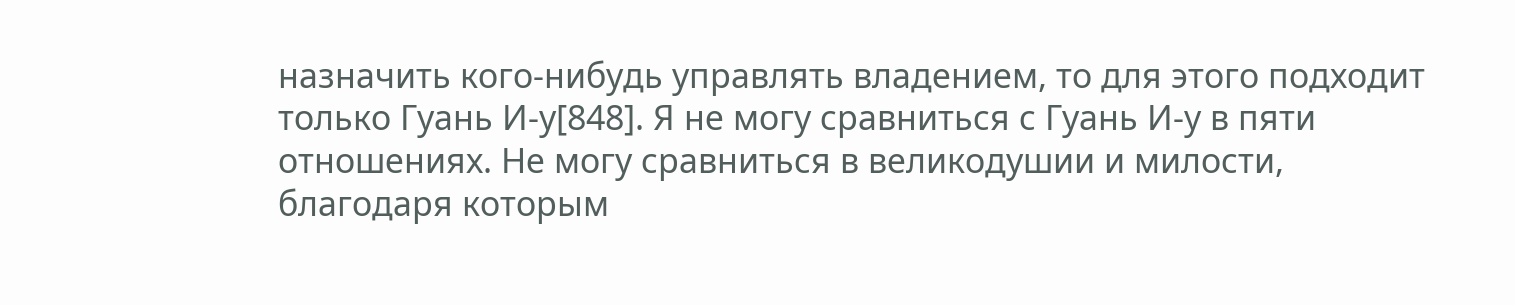назначить кого-нибудь управлять владением, то для этого подходит только Гуань И-у[848]. Я не могу сравниться с Гуань И-у в пяти отношениях. Не могу сравниться в великодушии и милости, благодаря которым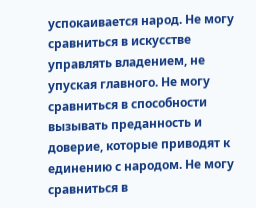успокаивается народ. Не могу сравниться в искусстве управлять владением, не упуская главного. Не могу сравниться в способности вызывать преданность и доверие, которые приводят к единению с народом. Не могу сравниться в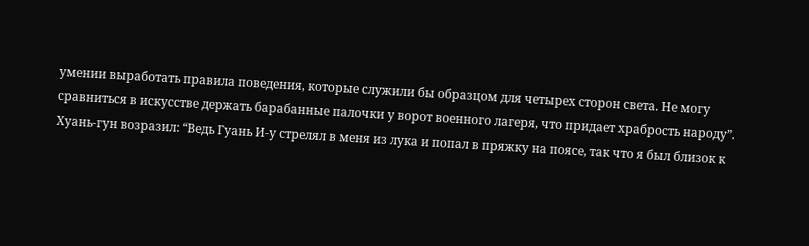умении выработать правила поведения, которые служили бы образцом для четырех сторон света. Не могу сравниться в искусстве держать барабанные палочки у ворот военного лагеря, что придает храбрость народу”.
Хуань-гун возразил: “Ведь Гуань И-у стрелял в меня из лука и попал в пряжку на поясе, так что я был близок к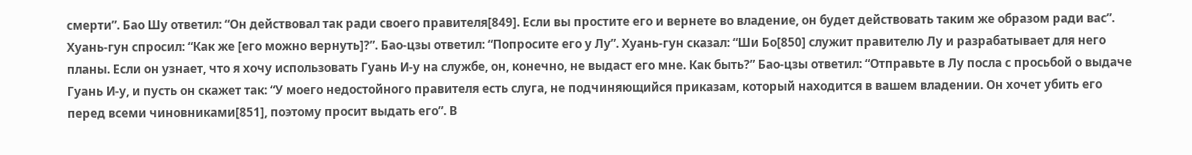смерти”. Бао Шу ответил: “Он действовал так ради своего правителя[849]. Если вы простите его и вернете во владение, он будет действовать таким же образом ради вас”.
Хуань-гун спросил: “Как же [его можно вернуть]?”. Бао-цзы ответил: “Попросите его у Лу”. Хуань-гун сказал: “Ши Бо[850] служит правителю Лу и разрабатывает для него планы. Если он узнает, что я хочу использовать Гуань И-у на службе, он, конечно, не выдаст его мне. Как быть?” Бао-цзы ответил: “Отправьте в Лу посла с просьбой о выдаче Гуань И-у, и пусть он скажет так: “У моего недостойного правителя есть слуга, не подчиняющийся приказам, который находится в вашем владении. Он хочет убить его перед всеми чиновниками[851], поэтому просит выдать его”. В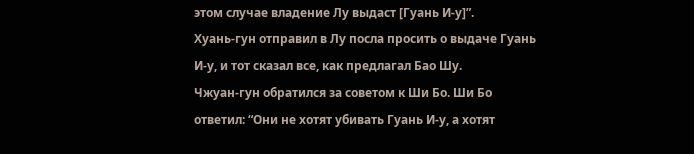этом случае владение Лу выдаст [Гуань И-у]”.
Хуань-гун отправил в Лу посла просить о выдаче Гуань И-у, и тот сказал все, как предлагал Бао Шу.
Чжуан-гун обратился за советом к Ши Бо. Ши Бо ответил: “Они не хотят убивать Гуань И-у, а хотят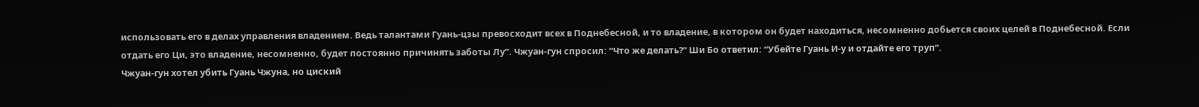использовать его в делах управления владением. Ведь талантами Гуань-цзы превосходит всех в Поднебесной, и то владение, в котором он будет находиться, несомненно добьется своих целей в Поднебесной. Если отдать его Ци, это владение, несомненно, будет постоянно причинять заботы Лу”. Чжуан-гун спросил: “Что же делать?” Ши Бо ответил: “Убейте Гуань И-у и отдайте его труп”.
Чжуан-гун хотел убить Гуань Чжуна, но циский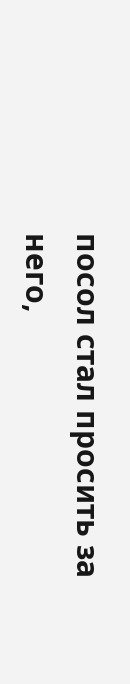посол стал просить за него,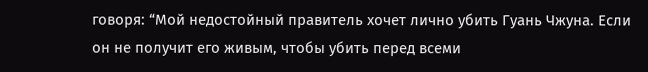говоря: “Мой недостойный правитель хочет лично убить Гуань Чжуна. Если он не получит его живым, чтобы убить перед всеми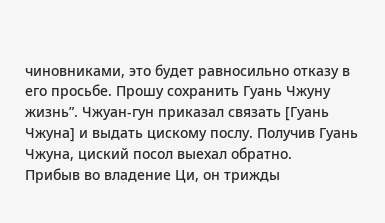чиновниками, это будет равносильно отказу в его просьбе. Прошу сохранить Гуань Чжуну жизнь”. Чжуан-гун приказал связать [Гуань Чжуна] и выдать цискому послу. Получив Гуань Чжуна, циский посол выехал обратно.
Прибыв во владение Ци, он трижды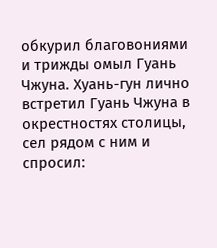обкурил благовониями и трижды омыл Гуань Чжуна. Хуань-гун лично встретил Гуань Чжуна в окрестностях столицы, сел рядом с ним и спросил: